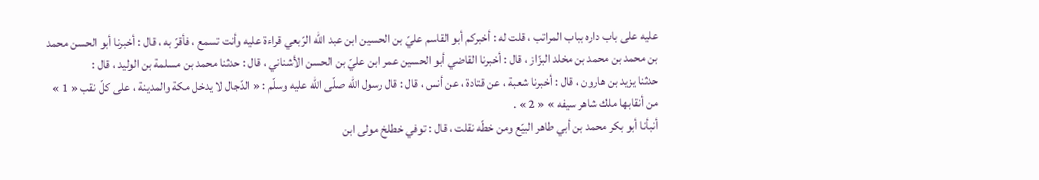عليه على باب داره بباب المراتب ، قلت له : أخبركم أبو القاسم عليّ بن الحسين ابن عبد اللّه الرّبعي قراءة عليه وأنت تسمع ، فأقرّ به ، قال : أخبرنا أبو الحسن محمد بن محمد بن محمد بن مخلد البزّاز ، قال : أخبرنا القاضي أبو الحسين عمر ابن عليّ بن الحسن الأشناني ، قال : حدثنا محمد بن مسلمة بن الوليد ، قال :
حدثنا يزيد بن هارون ، قال : أخبرنا شعبة ، عن قتادة ، عن أنس ، قال : قال رسول اللّه صلّى اللّه عليه وسلّم : « الدّجال لا يدخل مكة والمدينة ، على كلّ نقب « 1 » من أنقابها ملك شاهر سيفه » « 2 » .
أنبأنا أبو بكر محمد بن أبي طاهر البيّع ومن خطّه نقلت ، قال : توفي خطلخ مولى ابن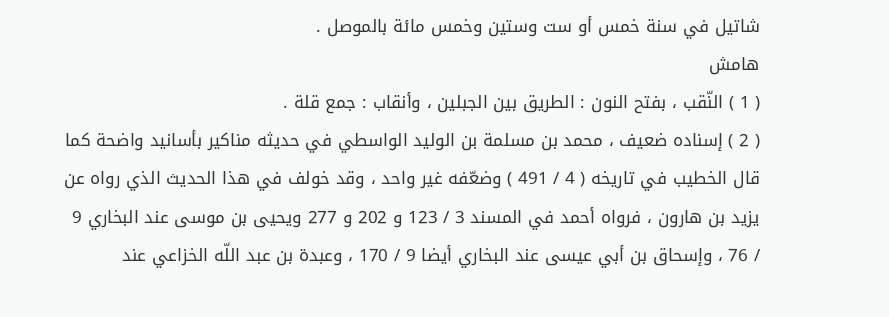شاتيل في سنة خمس أو ست وستين وخمس مائة بالموصل .
هامش
( 1 ) النّقب ، بفتح النون : الطريق بين الجبلين ، وأنقاب : جمع قلة .
( 2 ) إسناده ضعيف ، محمد بن مسلمة بن الوليد الواسطي في حديثه مناكير بأسانيد واضحة كما قال الخطيب في تاريخه ( 4 / 491 ) وضعّفه غير واحد ، وقد خولف في هذا الحديث الذي رواه عن يزيد بن هارون ، فرواه أحمد في المسند 3 / 123 و 202 و 277 ويحيى بن موسى عند البخاري 9 / 76 ، وإسحاق بن أبي عيسى عند البخاري أيضا 9 / 170 ، وعبدة بن عبد اللّه الخزاعي عند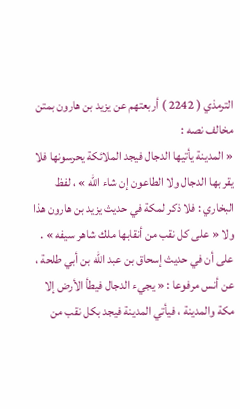الترمذي ( 2242 ) أربعتهم عن يزيد بن هارون بمتن مخالف نصه :
« المدينة يأتيها الدجال فيجد الملائكة يحرسونها فلا يقر بها الدجال ولا الطاعون إن شاء اللّه » ، لفظ البخاري : فلا ذكر لمكة في حديث يزيد بن هارون هذا ولا « على كل نقب من أنقابها ملك شاهر سيفه » . على أن في حديث إسحاق بن عبد اللّه بن أبي طلحة ، عن أنس مرفوعا : « يجيء الدجال فيطأ الأرض إلا مكة والمدينة ، فيأتي المدينة فيجد بكل نقب من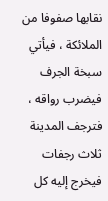نقابها صفوفا من الملائكة ، فيأتي سبخة الجرف فيضرب رواقه ، فترجف المدينة ثلاث رجفات فيخرج إليه كل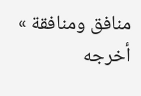منافق ومنافقة » أخرجه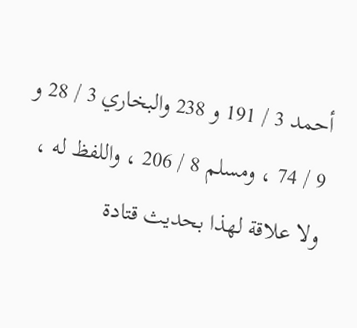أحمد 3 / 191 و 238 والبخاري 3 / 28 و 9 / 74 ، ومسلم 8 / 206 ، واللفظ له ، ولا علاقة لهذا بحديث قتادة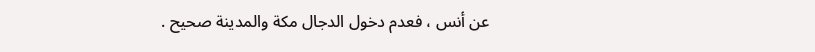عن أنس ، فعدم دخول الدجال مكة والمدينة صحيح .